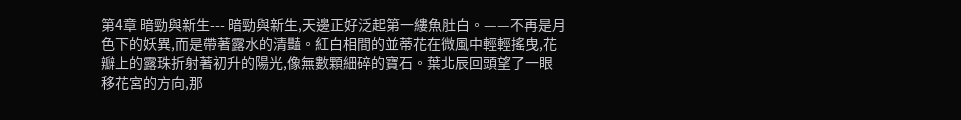第4章 暗勁與新生--- 暗勁與新生,天邊正好泛起第一縷魚肚白。——不再是月色下的妖異,而是帶著露水的清豔。紅白相間的並蒂花在微風中輕輕搖曳,花瓣上的露珠折射著初升的陽光,像無數顆細碎的寶石。葉北辰回頭望了一眼移花宮的方向,那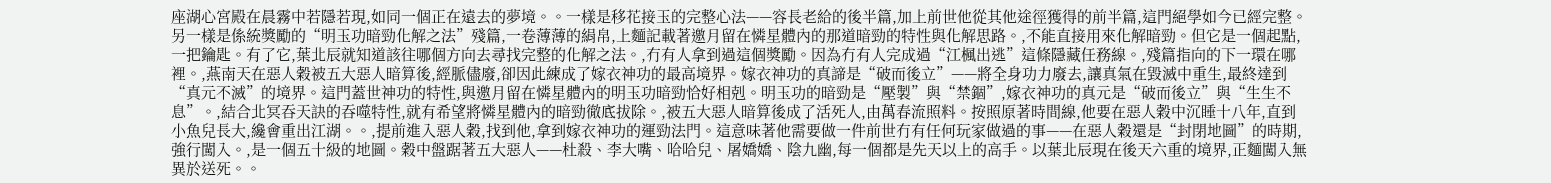座湖心宮殿在晨霧中若隱若現,如同一個正在遠去的夢境。。一樣是移花接玉的完整心法——容長老給的後半篇,加上前世他從其他途徑獲得的前半篇,這門絕學如今已經完整。另一樣是係統獎勵的“明玉功暗勁化解之法”殘篇,一卷薄薄的絹帛,上麵記載著邀月留在憐星體內的那道暗勁的特性與化解思路。,不能直接用來化解暗勁。但它是一個起點,一把鑰匙。有了它,葉北辰就知道該往哪個方向去尋找完整的化解之法。,冇有人拿到過這個獎勵。因為冇有人完成過“江楓出逃”這條隱藏任務線。,殘篇指向的下一環在哪裡。,燕南天在惡人穀被五大惡人暗算後,經脈儘廢,卻因此練成了嫁衣神功的最高境界。嫁衣神功的真諦是“破而後立”——將全身功力廢去,讓真氣在毀滅中重生,最終達到“真元不滅”的境界。這門蓋世神功的特性,與邀月留在憐星體內的明玉功暗勁恰好相剋。明玉功的暗勁是“壓製”與“禁錮”,嫁衣神功的真元是“破而後立”與“生生不息”。,結合北冥吞天訣的吞噬特性,就有希望將憐星體內的暗勁徹底拔除。,被五大惡人暗算後成了活死人,由萬春流照料。按照原著時間線,他要在惡人穀中沉睡十八年,直到小魚兒長大,纔會重出江湖。。,提前進入惡人穀,找到他,拿到嫁衣神功的運勁法門。這意味著他需要做一件前世冇有任何玩家做過的事——在惡人穀還是“封閉地圖”的時期,強行闖入。,是一個五十級的地圖。穀中盤踞著五大惡人——杜殺、李大嘴、哈哈兒、屠嬌嬌、陰九幽,每一個都是先天以上的高手。以葉北辰現在後天六重的境界,正麵闖入無異於送死。。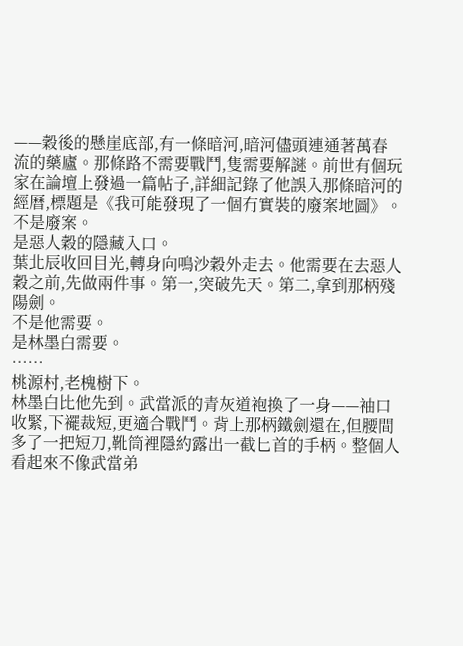——穀後的懸崖底部,有一條暗河,暗河儘頭連通著萬春流的藥廬。那條路不需要戰鬥,隻需要解謎。前世有個玩家在論壇上發過一篇帖子,詳細記錄了他誤入那條暗河的經曆,標題是《我可能發現了一個冇實裝的廢案地圖》。
不是廢案。
是惡人穀的隱藏入口。
葉北辰收回目光,轉身向鳴沙穀外走去。他需要在去惡人穀之前,先做兩件事。第一,突破先天。第二,拿到那柄殘陽劍。
不是他需要。
是林墨白需要。
……
桃源村,老槐樹下。
林墨白比他先到。武當派的青灰道袍換了一身——袖口收緊,下襬裁短,更適合戰鬥。背上那柄鐵劍還在,但腰間多了一把短刀,靴筒裡隱約露出一截匕首的手柄。整個人看起來不像武當弟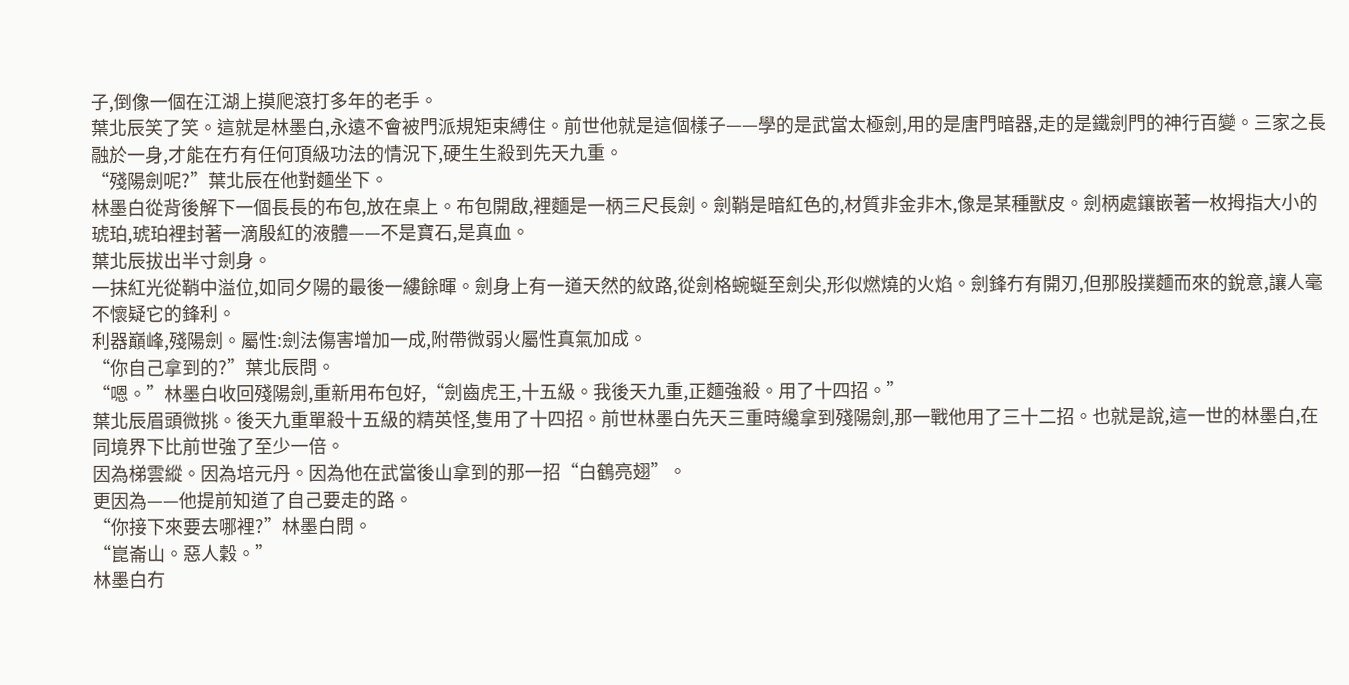子,倒像一個在江湖上摸爬滾打多年的老手。
葉北辰笑了笑。這就是林墨白,永遠不會被門派規矩束縛住。前世他就是這個樣子——學的是武當太極劍,用的是唐門暗器,走的是鐵劍門的神行百變。三家之長融於一身,才能在冇有任何頂級功法的情況下,硬生生殺到先天九重。
“殘陽劍呢?”葉北辰在他對麵坐下。
林墨白從背後解下一個長長的布包,放在桌上。布包開啟,裡麵是一柄三尺長劍。劍鞘是暗紅色的,材質非金非木,像是某種獸皮。劍柄處鑲嵌著一枚拇指大小的琥珀,琥珀裡封著一滴殷紅的液體——不是寶石,是真血。
葉北辰拔出半寸劍身。
一抹紅光從鞘中溢位,如同夕陽的最後一縷餘暉。劍身上有一道天然的紋路,從劍格蜿蜒至劍尖,形似燃燒的火焰。劍鋒冇有開刃,但那股撲麵而來的銳意,讓人毫不懷疑它的鋒利。
利器巔峰,殘陽劍。屬性:劍法傷害增加一成,附帶微弱火屬性真氣加成。
“你自己拿到的?”葉北辰問。
“嗯。”林墨白收回殘陽劍,重新用布包好,“劍齒虎王,十五級。我後天九重,正麵強殺。用了十四招。”
葉北辰眉頭微挑。後天九重單殺十五級的精英怪,隻用了十四招。前世林墨白先天三重時纔拿到殘陽劍,那一戰他用了三十二招。也就是說,這一世的林墨白,在同境界下比前世強了至少一倍。
因為梯雲縱。因為培元丹。因為他在武當後山拿到的那一招“白鶴亮翅”。
更因為——他提前知道了自己要走的路。
“你接下來要去哪裡?”林墨白問。
“崑崙山。惡人穀。”
林墨白冇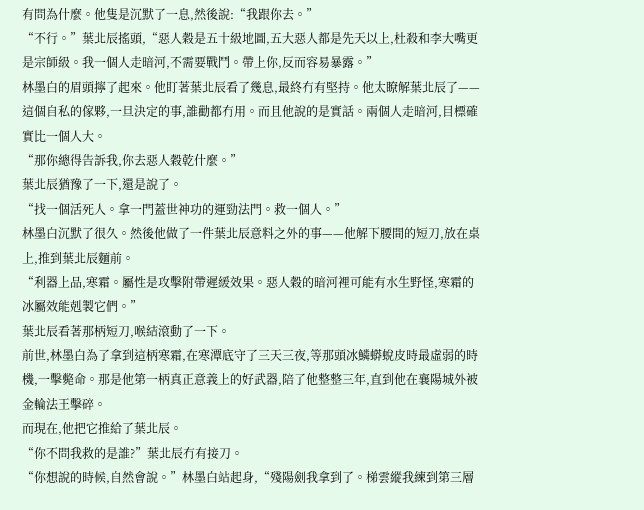有問為什麼。他隻是沉默了一息,然後說:“我跟你去。”
“不行。”葉北辰搖頭,“惡人穀是五十級地圖,五大惡人都是先天以上,杜殺和李大嘴更是宗師級。我一個人走暗河,不需要戰鬥。帶上你,反而容易暴露。”
林墨白的眉頭擰了起來。他盯著葉北辰看了幾息,最終冇有堅持。他太瞭解葉北辰了——這個自私的傢夥,一旦決定的事,誰勸都冇用。而且他說的是實話。兩個人走暗河,目標確實比一個人大。
“那你總得告訴我,你去惡人穀乾什麼。”
葉北辰猶豫了一下,還是說了。
“找一個活死人。拿一門蓋世神功的運勁法門。救一個人。”
林墨白沉默了很久。然後他做了一件葉北辰意料之外的事——他解下腰間的短刀,放在桌上,推到葉北辰麵前。
“利器上品,寒霜。屬性是攻擊附帶遲緩效果。惡人穀的暗河裡可能有水生野怪,寒霜的冰屬效能剋製它們。”
葉北辰看著那柄短刀,喉結滾動了一下。
前世,林墨白為了拿到這柄寒霜,在寒潭底守了三天三夜,等那頭冰鱗蟒蛻皮時最虛弱的時機,一擊斃命。那是他第一柄真正意義上的好武器,陪了他整整三年,直到他在襄陽城外被金輪法王擊碎。
而現在,他把它推給了葉北辰。
“你不問我救的是誰?”葉北辰冇有接刀。
“你想說的時候,自然會說。”林墨白站起身,“殘陽劍我拿到了。梯雲縱我練到第三層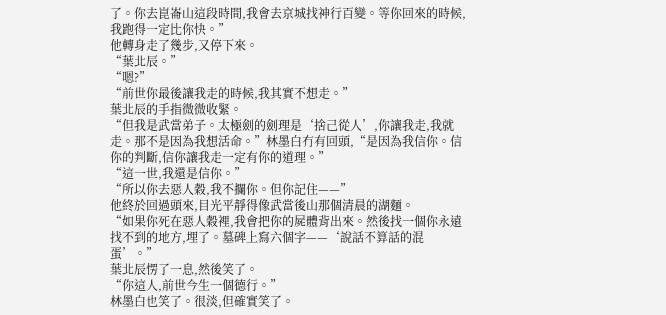了。你去崑崙山這段時間,我會去京城找神行百變。等你回來的時候,我跑得一定比你快。”
他轉身走了幾步,又停下來。
“葉北辰。”
“嗯?”
“前世你最後讓我走的時候,我其實不想走。”
葉北辰的手指微微收緊。
“但我是武當弟子。太極劍的劍理是‘捨己從人’,你讓我走,我就走。那不是因為我想活命。”林墨白冇有回頭,“是因為我信你。信你的判斷,信你讓我走一定有你的道理。”
“這一世,我還是信你。”
“所以你去惡人穀,我不攔你。但你記住——”
他終於回過頭來,目光平靜得像武當後山那個清晨的湖麵。
“如果你死在惡人穀裡,我會把你的屍體背出來。然後找一個你永遠找不到的地方,埋了。墓碑上寫六個字——‘說話不算話的混蛋’。”
葉北辰愣了一息,然後笑了。
“你這人,前世今生一個德行。”
林墨白也笑了。很淡,但確實笑了。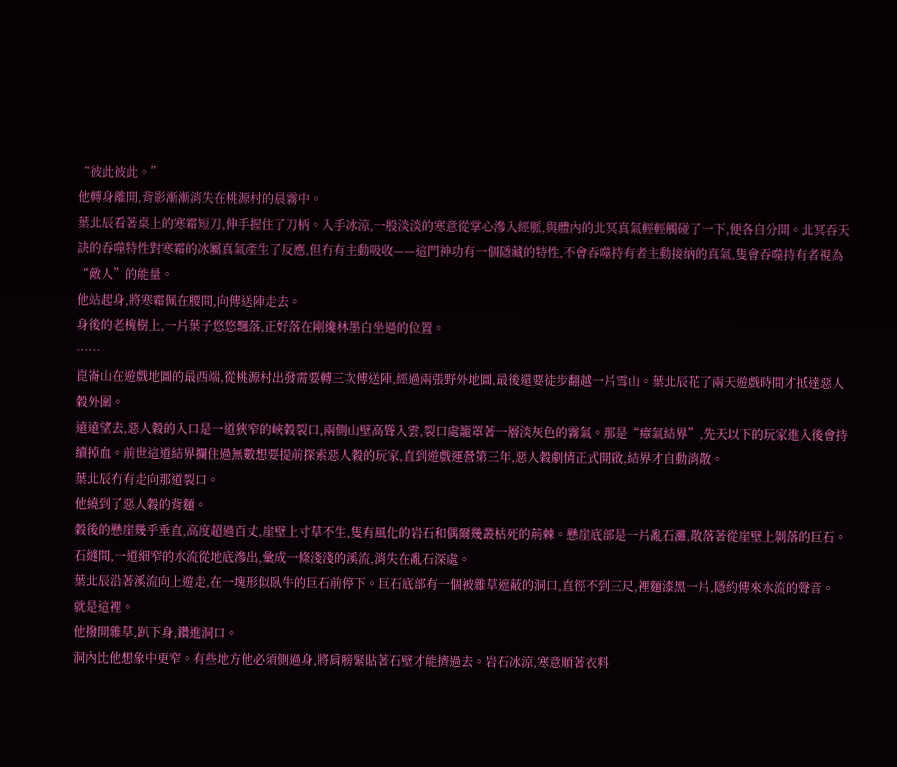“彼此彼此。”
他轉身離開,背影漸漸消失在桃源村的晨霧中。
葉北辰看著桌上的寒霜短刀,伸手握住了刀柄。入手冰涼,一股淡淡的寒意從掌心滲入經脈,與體內的北冥真氣輕輕觸碰了一下,便各自分開。北冥吞天訣的吞噬特性對寒霜的冰屬真氣產生了反應,但冇有主動吸收——這門神功有一個隱藏的特性,不會吞噬持有者主動接納的真氣,隻會吞噬持有者視為“敵人”的能量。
他站起身,將寒霜佩在腰間,向傳送陣走去。
身後的老槐樹上,一片葉子悠悠飄落,正好落在剛纔林墨白坐過的位置。
……
崑崙山在遊戲地圖的最西端,從桃源村出發需要轉三次傳送陣,經過兩張野外地圖,最後還要徒步翻越一片雪山。葉北辰花了兩天遊戲時間才抵達惡人穀外圍。
遠遠望去,惡人穀的入口是一道狹窄的峽穀裂口,兩側山壁高聳入雲,裂口處籠罩著一層淡灰色的霧氣。那是“瘴氣結界”,先天以下的玩家進入後會持續掉血。前世這道結界攔住過無數想要提前探索惡人穀的玩家,直到遊戲運營第三年,惡人穀劇情正式開啟,結界才自動消散。
葉北辰冇有走向那道裂口。
他繞到了惡人穀的背麵。
穀後的懸崖幾乎垂直,高度超過百丈,崖壁上寸草不生,隻有風化的岩石和偶爾幾叢枯死的荊棘。懸崖底部是一片亂石灘,散落著從崖壁上剝落的巨石。石縫間,一道細窄的水流從地底滲出,彙成一條淺淺的溪流,消失在亂石深處。
葉北辰沿著溪流向上遊走,在一塊形似臥牛的巨石前停下。巨石底部有一個被雜草遮蔽的洞口,直徑不到三尺,裡麵漆黑一片,隱約傳來水流的聲音。
就是這裡。
他撥開雜草,趴下身,鑽進洞口。
洞內比他想象中更窄。有些地方他必須側過身,將肩膀緊貼著石壁才能擠過去。岩石冰涼,寒意順著衣料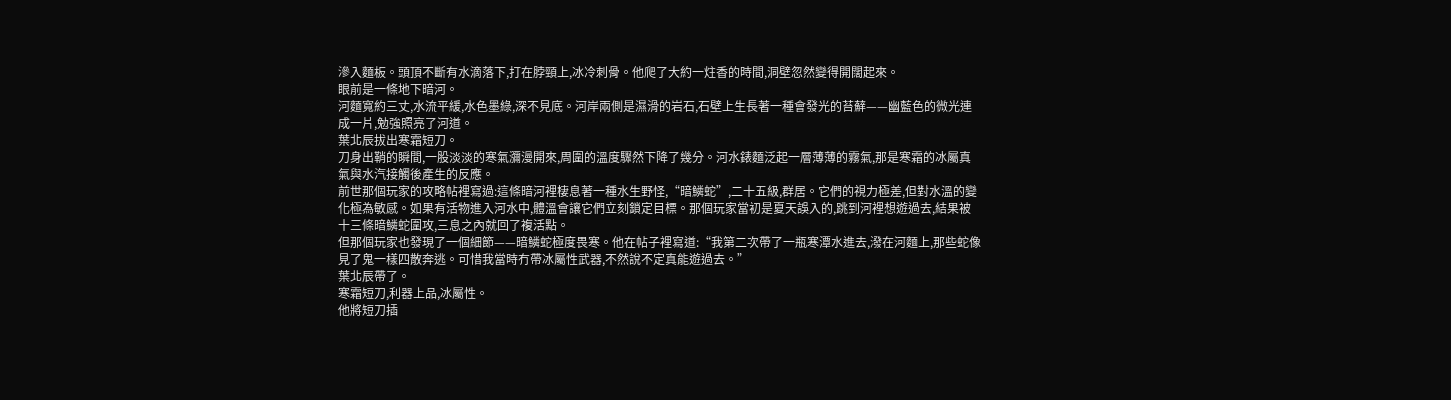滲入麵板。頭頂不斷有水滴落下,打在脖頸上,冰冷刺骨。他爬了大約一炷香的時間,洞壁忽然變得開闊起來。
眼前是一條地下暗河。
河麵寬約三丈,水流平緩,水色墨綠,深不見底。河岸兩側是濕滑的岩石,石壁上生長著一種會發光的苔蘚——幽藍色的微光連成一片,勉強照亮了河道。
葉北辰拔出寒霜短刀。
刀身出鞘的瞬間,一股淡淡的寒氣瀰漫開來,周圍的溫度驟然下降了幾分。河水錶麵泛起一層薄薄的霧氣,那是寒霜的冰屬真氣與水汽接觸後產生的反應。
前世那個玩家的攻略帖裡寫過:這條暗河裡棲息著一種水生野怪,“暗鱗蛇”,二十五級,群居。它們的視力極差,但對水溫的變化極為敏感。如果有活物進入河水中,體溫會讓它們立刻鎖定目標。那個玩家當初是夏天誤入的,跳到河裡想遊過去,結果被十三條暗鱗蛇圍攻,三息之內就回了複活點。
但那個玩家也發現了一個細節——暗鱗蛇極度畏寒。他在帖子裡寫道:“我第二次帶了一瓶寒潭水進去,潑在河麵上,那些蛇像見了鬼一樣四散奔逃。可惜我當時冇帶冰屬性武器,不然說不定真能遊過去。”
葉北辰帶了。
寒霜短刀,利器上品,冰屬性。
他將短刀插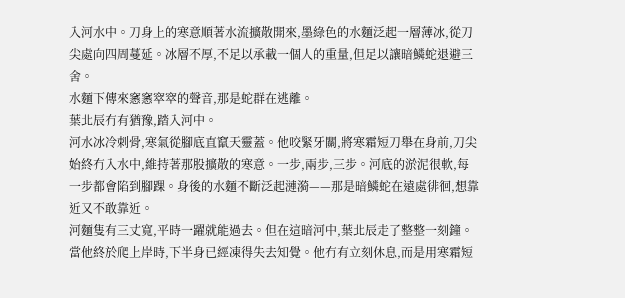入河水中。刀身上的寒意順著水流擴散開來,墨綠色的水麵泛起一層薄冰,從刀尖處向四周蔓延。冰層不厚,不足以承載一個人的重量,但足以讓暗鱗蛇退避三舍。
水麵下傳來窸窸窣窣的聲音,那是蛇群在逃離。
葉北辰冇有猶豫,踏入河中。
河水冰冷刺骨,寒氣從腳底直竄天靈蓋。他咬緊牙關,將寒霜短刀舉在身前,刀尖始終冇入水中,維持著那股擴散的寒意。一步,兩步,三步。河底的淤泥很軟,每一步都會陷到腳踝。身後的水麵不斷泛起漣漪——那是暗鱗蛇在遠處徘徊,想靠近又不敢靠近。
河麵隻有三丈寬,平時一躍就能過去。但在這暗河中,葉北辰走了整整一刻鐘。
當他終於爬上岸時,下半身已經凍得失去知覺。他冇有立刻休息,而是用寒霜短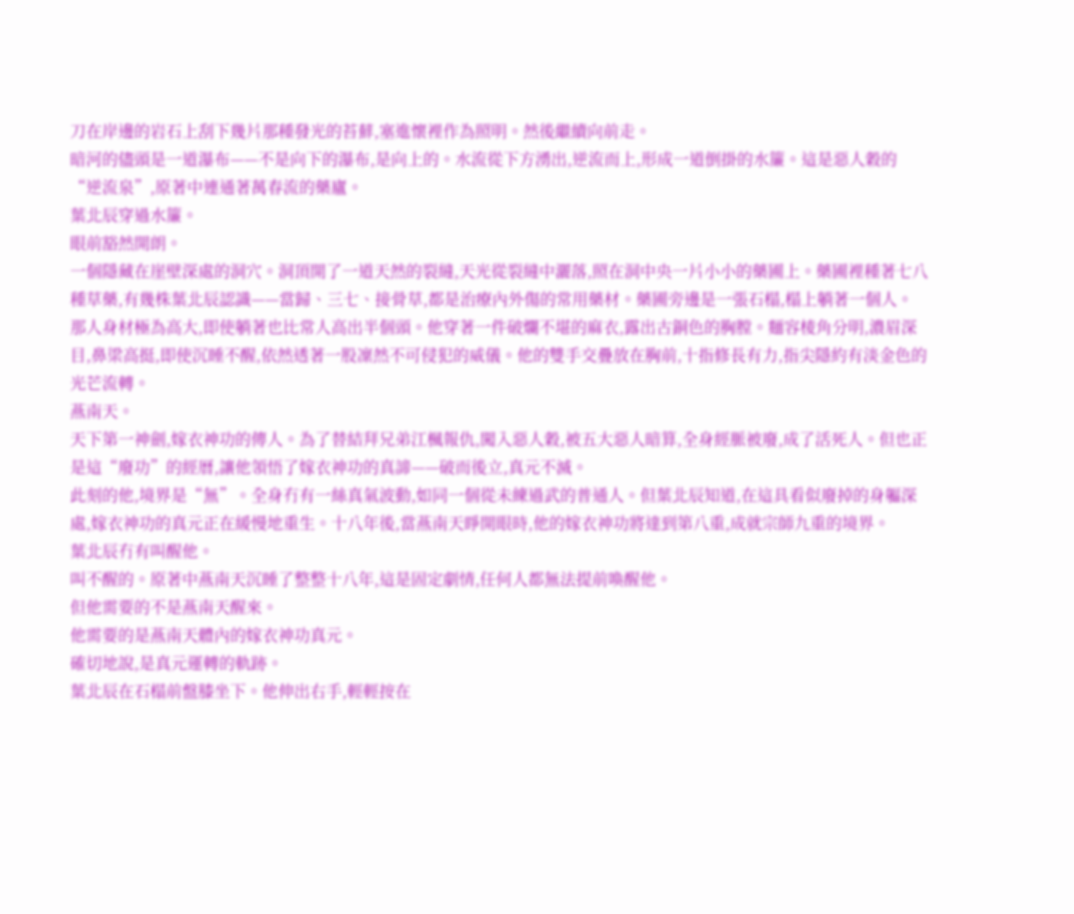刀在岸邊的岩石上刮下幾片那種發光的苔蘚,塞進懷裡作為照明。然後繼續向前走。
暗河的儘頭是一道瀑布——不是向下的瀑布,是向上的。水流從下方湧出,逆流而上,形成一道倒掛的水簾。這是惡人穀的“逆流泉”,原著中連通著萬春流的藥廬。
葉北辰穿過水簾。
眼前豁然開朗。
一個隱藏在崖壁深處的洞穴。洞頂開了一道天然的裂縫,天光從裂縫中灑落,照在洞中央一片小小的藥圃上。藥圃裡種著七八種草藥,有幾株葉北辰認識——當歸、三七、接骨草,都是治療內外傷的常用藥材。藥圃旁邊是一張石榻,榻上躺著一個人。
那人身材極為高大,即使躺著也比常人高出半個頭。他穿著一件破爛不堪的麻衣,露出古銅色的胸膛。麵容棱角分明,濃眉深目,鼻梁高挺,即使沉睡不醒,依然透著一股凜然不可侵犯的威儀。他的雙手交疊放在胸前,十指修長有力,指尖隱約有淡金色的光芒流轉。
燕南天。
天下第一神劍,嫁衣神功的傳人。為了替結拜兄弟江楓報仇,闖入惡人穀,被五大惡人暗算,全身經脈被廢,成了活死人。但也正是這“廢功”的經曆,讓他領悟了嫁衣神功的真諦——破而後立,真元不滅。
此刻的他,境界是“無”。全身冇有一絲真氣波動,如同一個從未練過武的普通人。但葉北辰知道,在這具看似廢掉的身軀深處,嫁衣神功的真元正在緩慢地重生。十八年後,當燕南天睜開眼時,他的嫁衣神功將達到第八重,成就宗師九重的境界。
葉北辰冇有叫醒他。
叫不醒的。原著中燕南天沉睡了整整十八年,這是固定劇情,任何人都無法提前喚醒他。
但他需要的不是燕南天醒來。
他需要的是燕南天體內的嫁衣神功真元。
確切地說,是真元運轉的軌跡。
葉北辰在石榻前盤膝坐下。他伸出右手,輕輕按在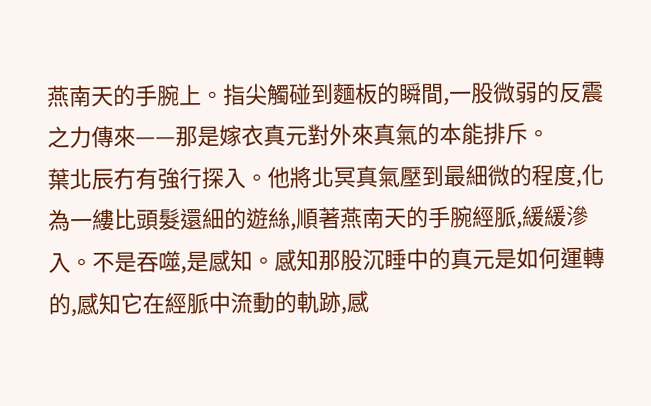燕南天的手腕上。指尖觸碰到麵板的瞬間,一股微弱的反震之力傳來——那是嫁衣真元對外來真氣的本能排斥。
葉北辰冇有強行探入。他將北冥真氣壓到最細微的程度,化為一縷比頭髮還細的遊絲,順著燕南天的手腕經脈,緩緩滲入。不是吞噬,是感知。感知那股沉睡中的真元是如何運轉的,感知它在經脈中流動的軌跡,感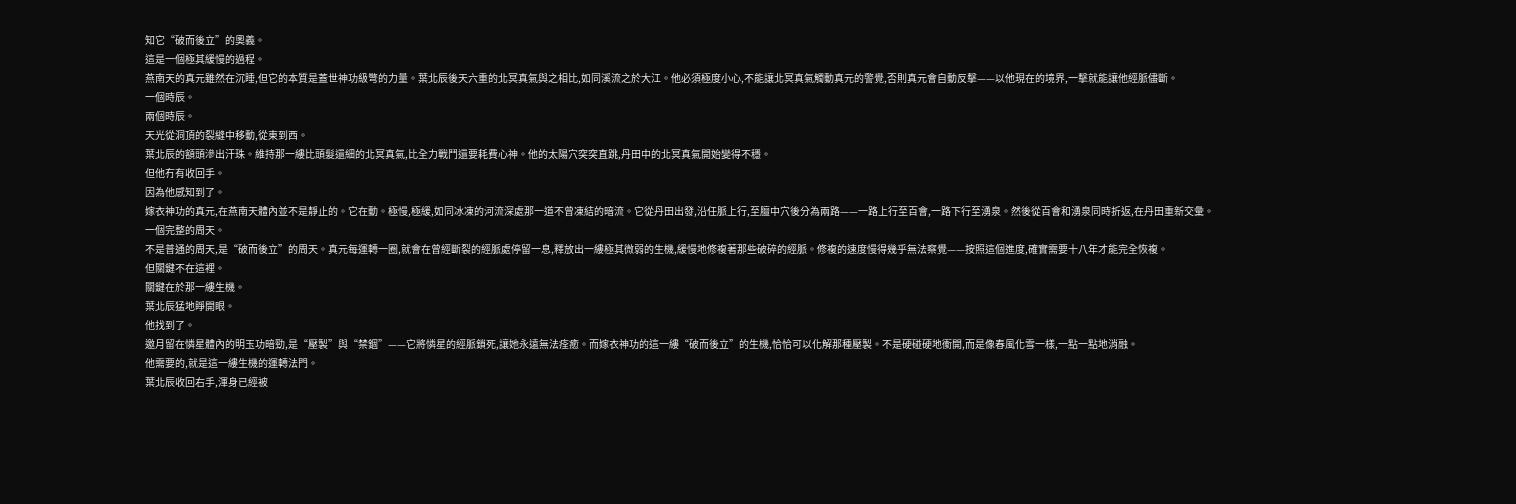知它“破而後立”的奧義。
這是一個極其緩慢的過程。
燕南天的真元雖然在沉睡,但它的本質是蓋世神功級彆的力量。葉北辰後天六重的北冥真氣與之相比,如同溪流之於大江。他必須極度小心,不能讓北冥真氣觸動真元的警覺,否則真元會自動反擊——以他現在的境界,一擊就能讓他經脈儘斷。
一個時辰。
兩個時辰。
天光從洞頂的裂縫中移動,從東到西。
葉北辰的額頭滲出汗珠。維持那一縷比頭髮還細的北冥真氣,比全力戰鬥還要耗費心神。他的太陽穴突突直跳,丹田中的北冥真氣開始變得不穩。
但他冇有收回手。
因為他感知到了。
嫁衣神功的真元,在燕南天體內並不是靜止的。它在動。極慢,極緩,如同冰凍的河流深處那一道不曾凍結的暗流。它從丹田出發,沿任脈上行,至膻中穴後分為兩路——一路上行至百會,一路下行至湧泉。然後從百會和湧泉同時折返,在丹田重新交彙。
一個完整的周天。
不是普通的周天,是“破而後立”的周天。真元每運轉一圈,就會在曾經斷裂的經脈處停留一息,釋放出一縷極其微弱的生機,緩慢地修複著那些破碎的經脈。修複的速度慢得幾乎無法察覺——按照這個進度,確實需要十八年才能完全恢複。
但關鍵不在這裡。
關鍵在於那一縷生機。
葉北辰猛地睜開眼。
他找到了。
邀月留在憐星體內的明玉功暗勁,是“壓製”與“禁錮”——它將憐星的經脈鎖死,讓她永遠無法痊癒。而嫁衣神功的這一縷“破而後立”的生機,恰恰可以化解那種壓製。不是硬碰硬地衝開,而是像春風化雪一樣,一點一點地消融。
他需要的,就是這一縷生機的運轉法門。
葉北辰收回右手,渾身已經被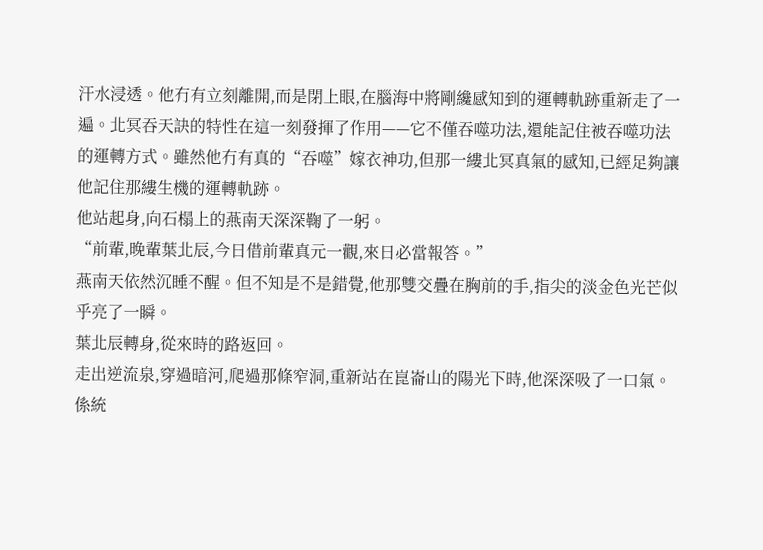汗水浸透。他冇有立刻離開,而是閉上眼,在腦海中將剛纔感知到的運轉軌跡重新走了一遍。北冥吞天訣的特性在這一刻發揮了作用——它不僅吞噬功法,還能記住被吞噬功法的運轉方式。雖然他冇有真的“吞噬”嫁衣神功,但那一縷北冥真氣的感知,已經足夠讓他記住那縷生機的運轉軌跡。
他站起身,向石榻上的燕南天深深鞠了一躬。
“前輩,晚輩葉北辰,今日借前輩真元一觀,來日必當報答。”
燕南天依然沉睡不醒。但不知是不是錯覺,他那雙交疊在胸前的手,指尖的淡金色光芒似乎亮了一瞬。
葉北辰轉身,從來時的路返回。
走出逆流泉,穿過暗河,爬過那條窄洞,重新站在崑崙山的陽光下時,他深深吸了一口氣。
係統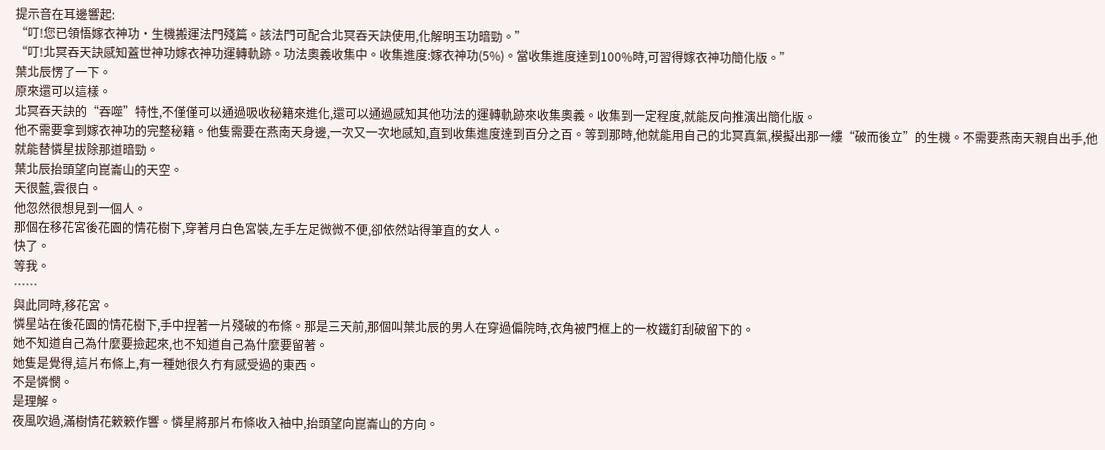提示音在耳邊響起:
“叮!您已領悟嫁衣神功·生機搬運法門殘篇。該法門可配合北冥吞天訣使用,化解明玉功暗勁。”
“叮!北冥吞天訣感知蓋世神功嫁衣神功運轉軌跡。功法奧義收集中。收集進度:嫁衣神功(5%)。當收集進度達到100%時,可習得嫁衣神功簡化版。”
葉北辰愣了一下。
原來還可以這樣。
北冥吞天訣的“吞噬”特性,不僅僅可以通過吸收秘籍來進化,還可以通過感知其他功法的運轉軌跡來收集奧義。收集到一定程度,就能反向推演出簡化版。
他不需要拿到嫁衣神功的完整秘籍。他隻需要在燕南天身邊,一次又一次地感知,直到收集進度達到百分之百。等到那時,他就能用自己的北冥真氣,模擬出那一縷“破而後立”的生機。不需要燕南天親自出手,他就能替憐星拔除那道暗勁。
葉北辰抬頭望向崑崙山的天空。
天很藍,雲很白。
他忽然很想見到一個人。
那個在移花宮後花園的情花樹下,穿著月白色宮裝,左手左足微微不便,卻依然站得筆直的女人。
快了。
等我。
……
與此同時,移花宮。
憐星站在後花園的情花樹下,手中捏著一片殘破的布條。那是三天前,那個叫葉北辰的男人在穿過偏院時,衣角被門框上的一枚鐵釘刮破留下的。
她不知道自己為什麼要撿起來,也不知道自己為什麼要留著。
她隻是覺得,這片布條上,有一種她很久冇有感受過的東西。
不是憐憫。
是理解。
夜風吹過,滿樹情花簌簌作響。憐星將那片布條收入袖中,抬頭望向崑崙山的方向。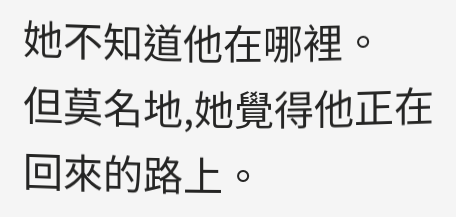她不知道他在哪裡。
但莫名地,她覺得他正在回來的路上。